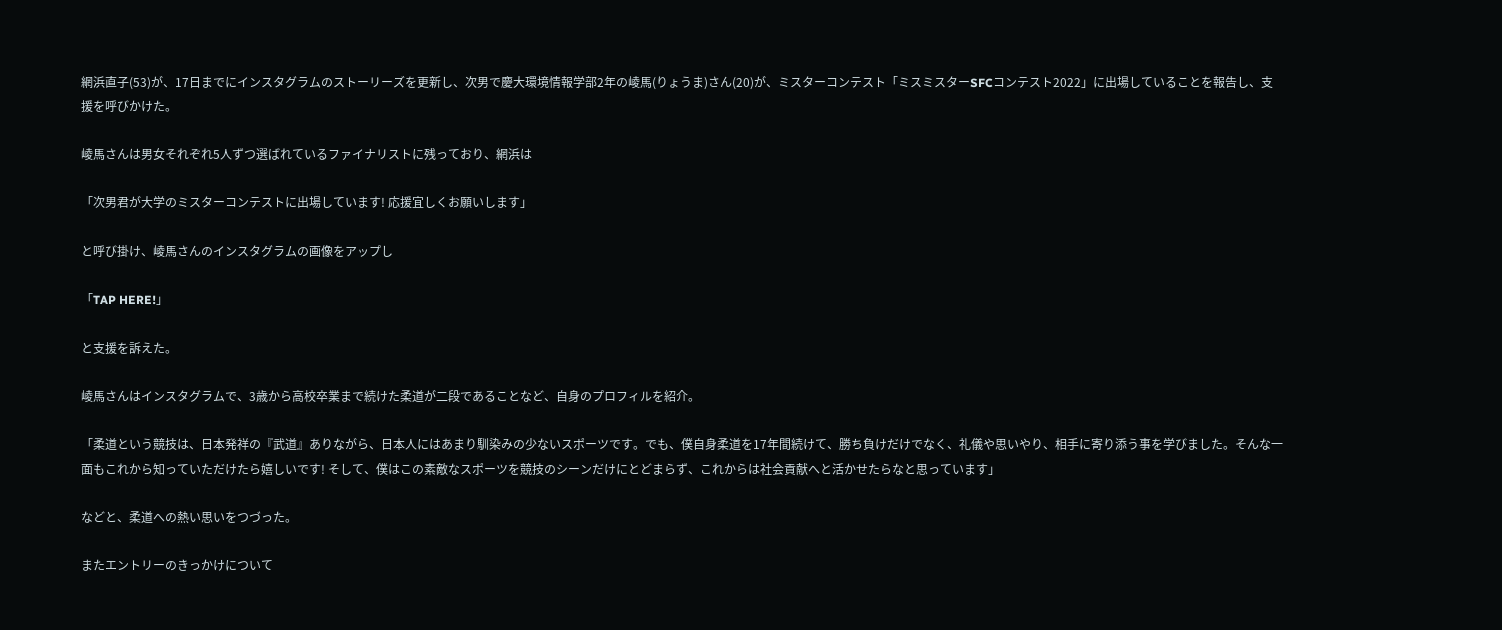網浜直子(53)が、17日までにインスタグラムのストーリーズを更新し、次男で慶大環境情報学部2年の崚馬(りょうま)さん(20)が、ミスターコンテスト「ミスミスターSFCコンテスト2022」に出場していることを報告し、支援を呼びかけた。

崚馬さんは男女それぞれ5人ずつ選ばれているファイナリストに残っており、網浜は

「次男君が大学のミスターコンテストに出場しています! 応援宜しくお願いします」

と呼び掛け、崚馬さんのインスタグラムの画像をアップし

「TAP HERE!」

と支援を訴えた。

崚馬さんはインスタグラムで、3歳から高校卒業まで続けた柔道が二段であることなど、自身のプロフィルを紹介。

「柔道という競技は、日本発祥の『武道』ありながら、日本人にはあまり馴染みの少ないスポーツです。でも、僕自身柔道を17年間続けて、勝ち負けだけでなく、礼儀や思いやり、相手に寄り添う事を学びました。そんな一面もこれから知っていただけたら嬉しいです! そして、僕はこの素敵なスポーツを競技のシーンだけにとどまらず、これからは社会貢献へと活かせたらなと思っています」

などと、柔道への熱い思いをつづった。

またエントリーのきっかけについて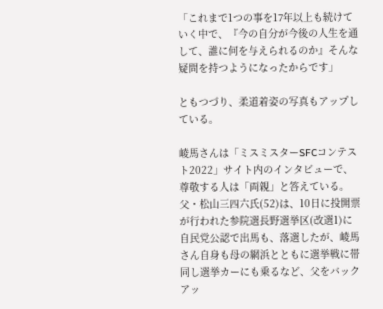「これまで1つの事を17年以上も続けていく中で、『今の自分が今後の人生を通して、誰に何を与えられるのか』そんな疑問を持つようになったからです」

ともつづり、柔道着姿の写真もアップしている。

崚馬さんは「ミスミスターSFCコンテスト2022」サイト内のインタビューで、尊敬する人は「両親」と答えている。父・松山三四六氏(52)は、10日に投開票が行われた参院選長野選挙区(改選1)に自民党公認で出馬も、落選したが、崚馬さん自身も母の網浜とともに選挙戦に帯同し選挙カーにも乗るなど、父をバックアッ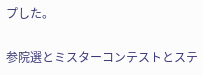プした。

参院選とミスターコンテストとステ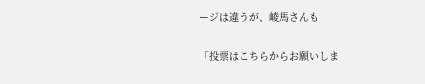ージは違うが、崚馬さんも

「投票はこちらからお願いしま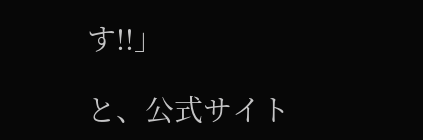す!!」

と、公式サイト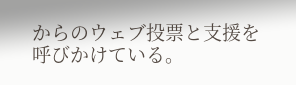からのウェブ投票と支援を呼びかけている。